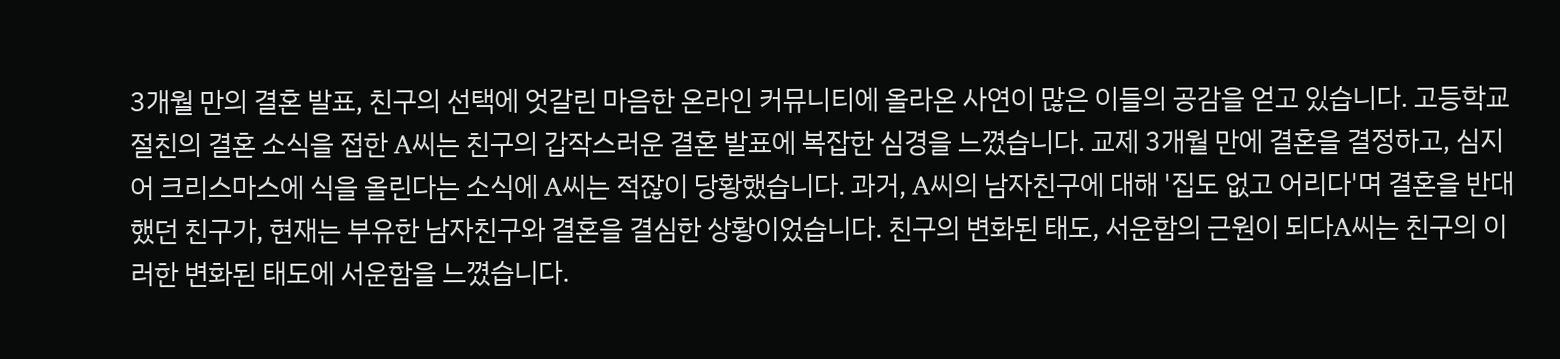3개월 만의 결혼 발표, 친구의 선택에 엇갈린 마음한 온라인 커뮤니티에 올라온 사연이 많은 이들의 공감을 얻고 있습니다. 고등학교 절친의 결혼 소식을 접한 A씨는 친구의 갑작스러운 결혼 발표에 복잡한 심경을 느꼈습니다. 교제 3개월 만에 결혼을 결정하고, 심지어 크리스마스에 식을 올린다는 소식에 A씨는 적잖이 당황했습니다. 과거, A씨의 남자친구에 대해 '집도 없고 어리다'며 결혼을 반대했던 친구가, 현재는 부유한 남자친구와 결혼을 결심한 상황이었습니다. 친구의 변화된 태도, 서운함의 근원이 되다A씨는 친구의 이러한 변화된 태도에 서운함을 느꼈습니다.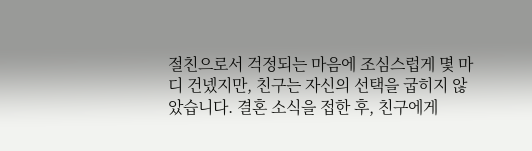절친으로서 걱정되는 마음에 조심스럽게 몇 마디 건넸지만, 친구는 자신의 선택을 굽히지 않았습니다. 결혼 소식을 접한 후, 친구에게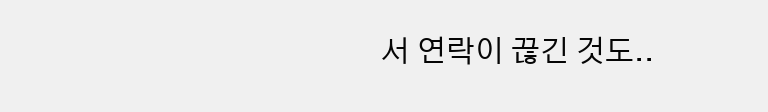서 연락이 끊긴 것도..